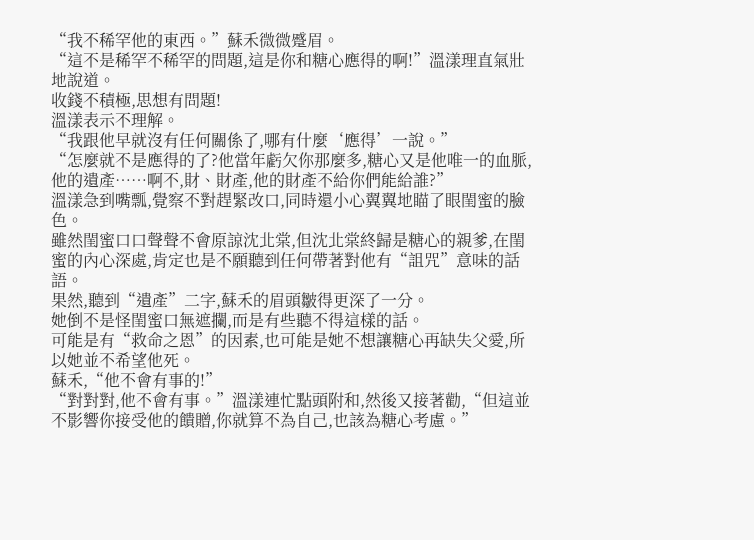“我不稀罕他的東西。”蘇禾微微蹙眉。
“這不是稀罕不稀罕的問題,這是你和糖心應得的啊!”溫漾理直氣壯地說道。
收錢不積極,思想有問題!
溫漾表示不理解。
“我跟他早就沒有任何關係了,哪有什麼‘應得’一說。”
“怎麼就不是應得的了?他當年虧欠你那麼多,糖心又是他唯一的血脈,他的遺產……啊不,財、財產,他的財產不給你們能給誰?”
溫漾急到嘴瓢,覺察不對趕緊改口,同時還小心翼翼地瞄了眼閨蜜的臉色。
雖然閨蜜口口聲聲不會原諒沈北棠,但沈北棠終歸是糖心的親爹,在閨蜜的內心深處,肯定也是不願聽到任何帶著對他有“詛咒”意味的話語。
果然,聽到“遺產”二字,蘇禾的眉頭皺得更深了一分。
她倒不是怪閨蜜口無遮攔,而是有些聽不得這樣的話。
可能是有“救命之恩”的因素,也可能是她不想讓糖心再缺失父愛,所以她並不希望他死。
蘇禾,“他不會有事的!”
“對對對,他不會有事。”溫漾連忙點頭附和,然後又接著勸,“但這並不影響你接受他的饋贈,你就算不為自己,也該為糖心考慮。”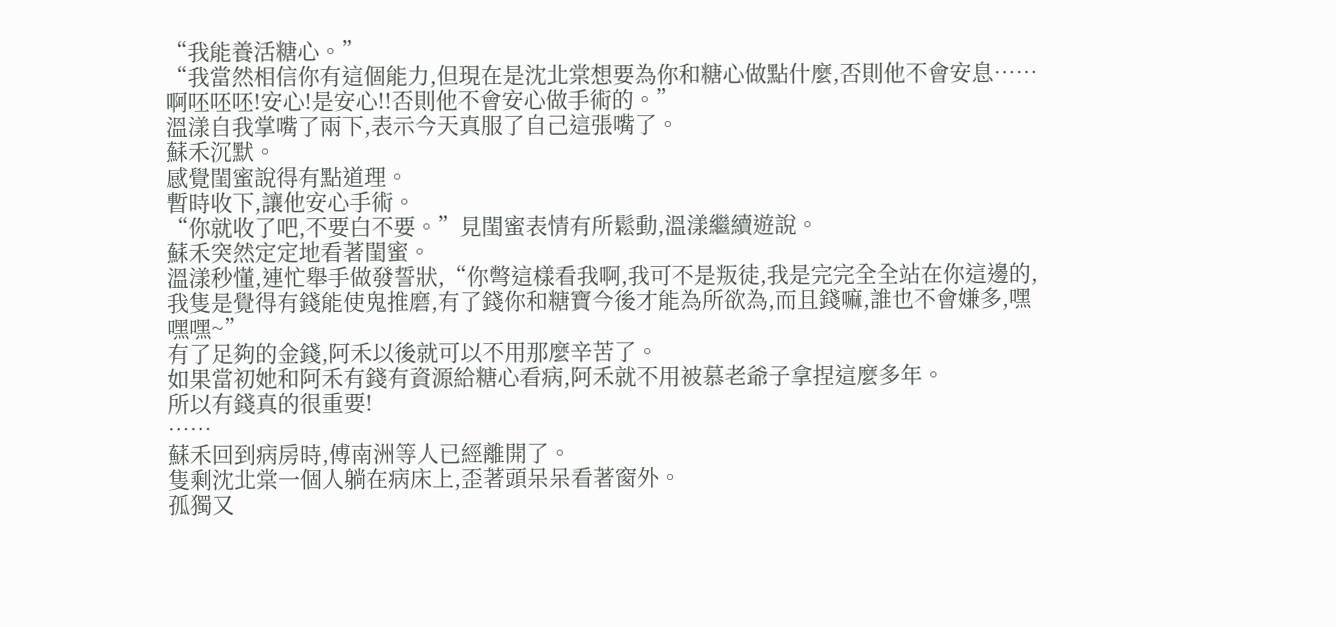“我能養活糖心。”
“我當然相信你有這個能力,但現在是沈北棠想要為你和糖心做點什麼,否則他不會安息……啊呸呸呸!安心!是安心!!否則他不會安心做手術的。”
溫漾自我掌嘴了兩下,表示今天真服了自己這張嘴了。
蘇禾沉默。
感覺閨蜜說得有點道理。
暫時收下,讓他安心手術。
“你就收了吧,不要白不要。”見閨蜜表情有所鬆動,溫漾繼續遊說。
蘇禾突然定定地看著閨蜜。
溫漾秒懂,連忙舉手做發誓狀,“你彆這樣看我啊,我可不是叛徒,我是完完全全站在你這邊的,我隻是覺得有錢能使鬼推磨,有了錢你和糖寶今後才能為所欲為,而且錢嘛,誰也不會嫌多,嘿嘿嘿~”
有了足夠的金錢,阿禾以後就可以不用那麼辛苦了。
如果當初她和阿禾有錢有資源給糖心看病,阿禾就不用被慕老爺子拿捏這麼多年。
所以有錢真的很重要!
……
蘇禾回到病房時,傅南洲等人已經離開了。
隻剩沈北棠一個人躺在病床上,歪著頭呆呆看著窗外。
孤獨又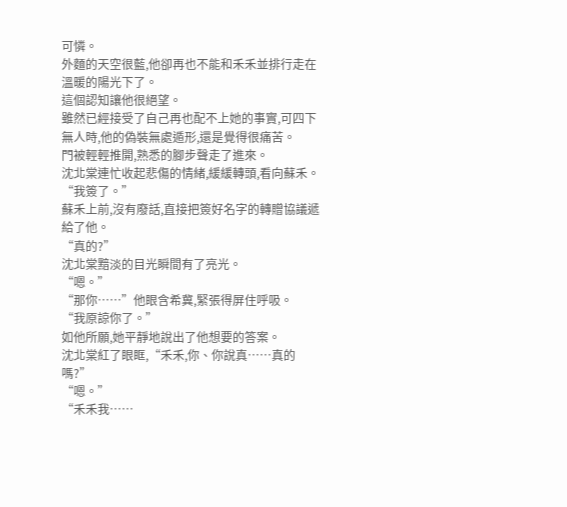可憐。
外麵的天空很藍,他卻再也不能和禾禾並排行走在溫暖的陽光下了。
這個認知讓他很絕望。
雖然已經接受了自己再也配不上她的事實,可四下無人時,他的偽裝無處遁形,還是覺得很痛苦。
門被輕輕推開,熟悉的腳步聲走了進來。
沈北棠連忙收起悲傷的情緒,緩緩轉頭,看向蘇禾。
“我簽了。”
蘇禾上前,沒有廢話,直接把簽好名字的轉贈協議遞給了他。
“真的?”
沈北棠黯淡的目光瞬間有了亮光。
“嗯。”
“那你……”他眼含希冀,緊張得屏住呼吸。
“我原諒你了。”
如他所願,她平靜地說出了他想要的答案。
沈北棠紅了眼眶,“禾禾,你、你說真……真的嗎?”
“嗯。”
“禾禾我……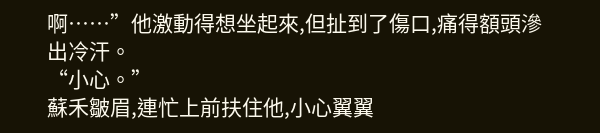啊……”他激動得想坐起來,但扯到了傷口,痛得額頭滲出冷汗。
“小心。”
蘇禾皺眉,連忙上前扶住他,小心翼翼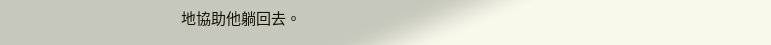地協助他躺回去。